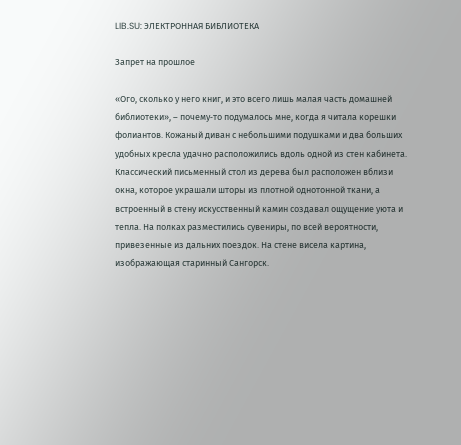LIB.SU: ЭЛЕКТРОННАЯ БИБЛИОТЕКА

Запрет на прошлое

«Ого, сколько у него книг, и это всего лишь малая часть домашней библиотеки», – почему‑то подумалось мне, когда я читала корешки фолиантов. Кожаный диван с небольшими подушками и два больших удобных кресла удачно расположились вдоль одной из стен кабинета. Классический письменный стол из дерева был расположен вблизи окна, которое украшали шторы из плотной однотонной ткани, а встроенный в стену искусственный камин создавал ощущение уюта и тепла. На полках разместились сувениры, по всей вероятности, привезенные из дальних поездок. На стене висела картина, изображающая старинный Сангорск.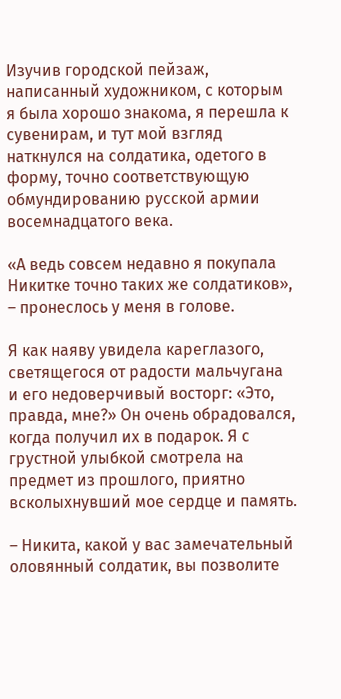Изучив городской пейзаж, написанный художником, с которым я была хорошо знакома, я перешла к сувенирам, и тут мой взгляд наткнулся на солдатика, одетого в форму, точно соответствующую обмундированию русской армии восемнадцатого века.

«А ведь совсем недавно я покупала Никитке точно таких же солдатиков», – пронеслось у меня в голове.

Я как наяву увидела кареглазого, светящегося от радости мальчугана и его недоверчивый восторг: «Это, правда, мне?» Он очень обрадовался, когда получил их в подарок. Я с грустной улыбкой смотрела на предмет из прошлого, приятно всколыхнувший мое сердце и память.

– Никита, какой у вас замечательный оловянный солдатик, вы позволите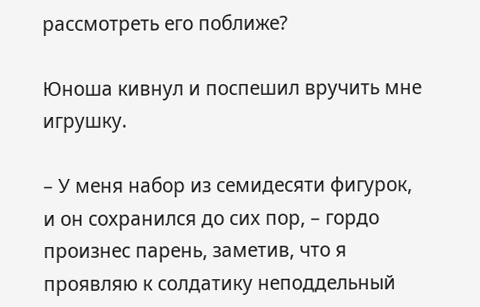рассмотреть его поближе?

Юноша кивнул и поспешил вручить мне игрушку.

– У меня набор из семидесяти фигурок, и он сохранился до сих пор, – гордо произнес парень, заметив, что я проявляю к солдатику неподдельный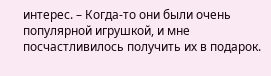интерес. – Когда‑то они были очень популярной игрушкой, и мне посчастливилось получить их в подарок.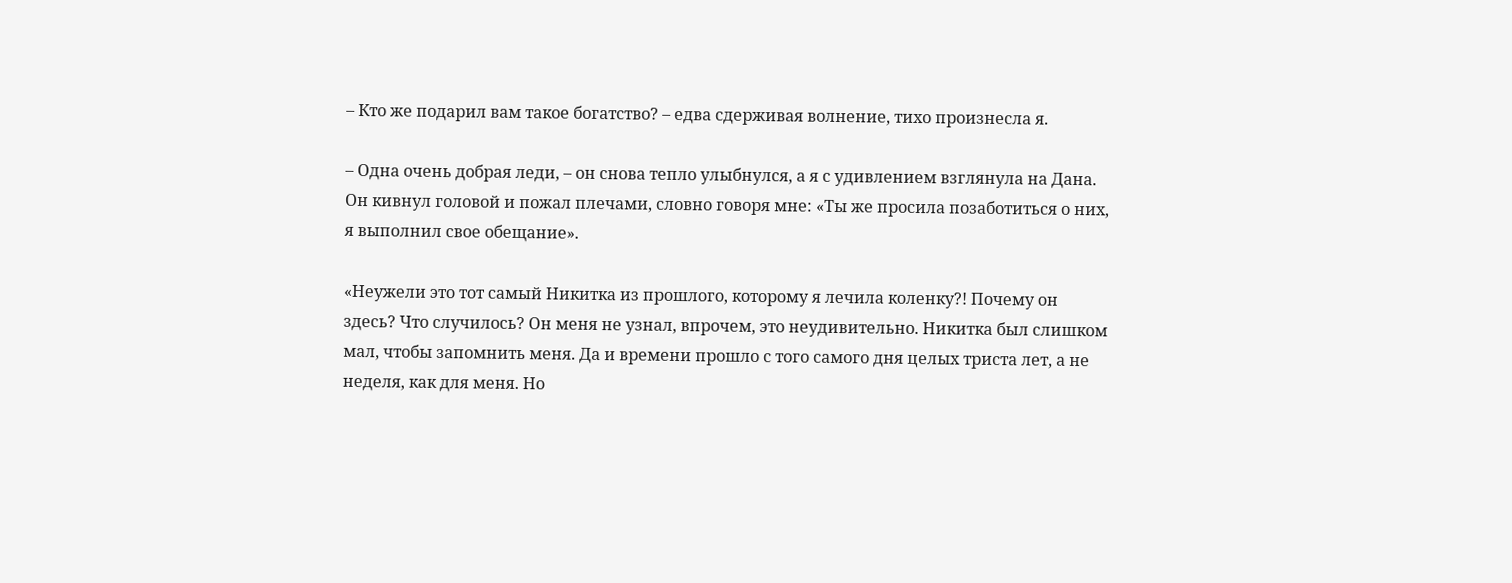– Кто же подарил вам такое богатство? – едва сдерживая волнение, тихо произнесла я.

– Одна очень добрая леди, – он снова тепло улыбнулся, а я с удивлением взглянула на Дана. Он кивнул головой и пожал плечами, словно говоря мне: «Ты же просила позаботиться о них, я выполнил свое обещание».

«Неужели это тот самый Никитка из прошлого, которому я лечила коленку?! Почему он здесь? Что случилось? Он меня не узнал, впрочем, это неудивительно. Никитка был слишком мал, чтобы запомнить меня. Да и времени прошло с того самого дня целых триста лет, а не неделя, как для меня. Но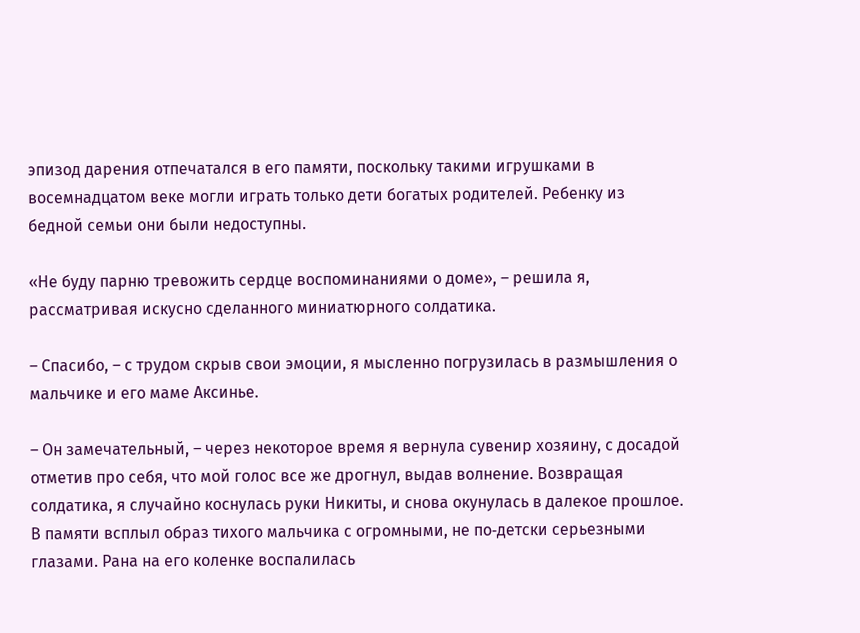эпизод дарения отпечатался в его памяти, поскольку такими игрушками в восемнадцатом веке могли играть только дети богатых родителей. Ребенку из бедной семьи они были недоступны.

«Не буду парню тревожить сердце воспоминаниями о доме», – решила я, рассматривая искусно сделанного миниатюрного солдатика.

– Спасибо, – с трудом скрыв свои эмоции, я мысленно погрузилась в размышления о мальчике и его маме Аксинье.

– Он замечательный, – через некоторое время я вернула сувенир хозяину, с досадой отметив про себя, что мой голос все же дрогнул, выдав волнение. Возвращая солдатика, я случайно коснулась руки Никиты, и снова окунулась в далекое прошлое. В памяти всплыл образ тихого мальчика с огромными, не по‑детски серьезными глазами. Рана на его коленке воспалилась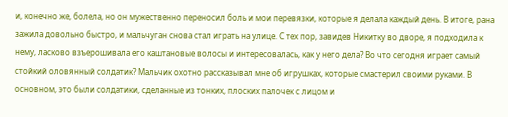и, конечно же, болела, но он мужественно переносил боль и мои перевязки, которые я делала каждый день. В итоге, рана зажила довольно быстро, и мальчуган снова стал играть на улице. С тех пор, завидев Никитку во дворе, я подходила к нему, ласково взъерошивала его каштановые волосы и интересовалась, как у него дела? Во что сегодня играет самый стойкий оловянный солдатик? Мальчик охотно рассказывал мне об игрушках, которые смастерил своими руками. В основном, это были солдатики, сделанные из тонких, плоских палочек с лицом и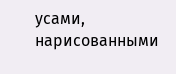усами, нарисованными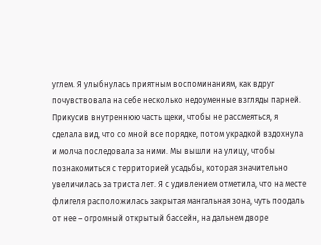углем. Я улыбнулась приятным воспоминаниям, как вдруг почувствовала на себе несколько недоуменные взгляды парней. Прикусив внутреннюю часть щеки, чтобы не рассмеяться, я сделала вид, что со мной все порядке, потом украдкой вздохнула и молча последовала за ними. Мы вышли на улицу, чтобы познакомиться с территорией усадьбы, которая значительно увеличилась за триста лет. Я с удивлением отметила, что на месте флигеля расположилась закрытая мангальная зона, чуть поодаль от нее – огромный открытый бассейн, на дальнем дворе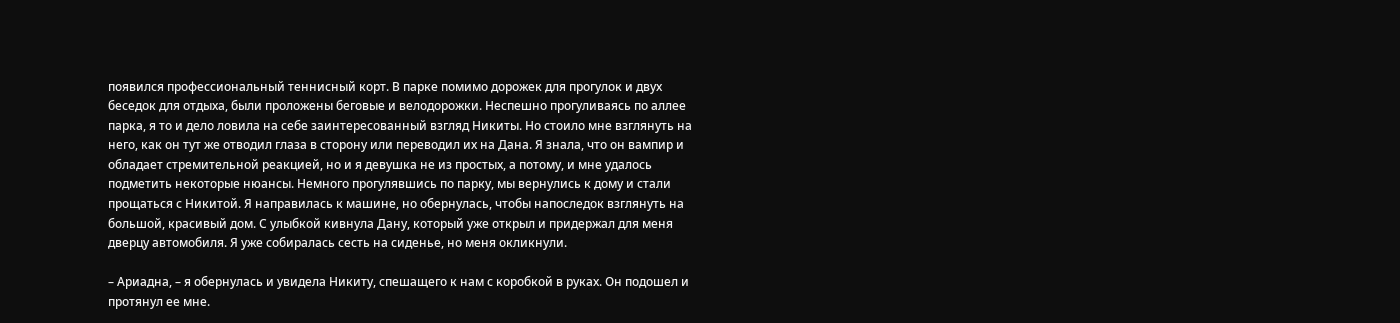появился профессиональный теннисный корт. В парке помимо дорожек для прогулок и двух беседок для отдыха, были проложены беговые и велодорожки. Неспешно прогуливаясь по аллее парка, я то и дело ловила на себе заинтересованный взгляд Никиты. Но стоило мне взглянуть на него, как он тут же отводил глаза в сторону или переводил их на Дана. Я знала, что он вампир и обладает стремительной реакцией, но и я девушка не из простых, а потому, и мне удалось подметить некоторые нюансы. Немного прогулявшись по парку, мы вернулись к дому и стали прощаться с Никитой. Я направилась к машине, но обернулась, чтобы напоследок взглянуть на большой, красивый дом. С улыбкой кивнула Дану, который уже открыл и придержал для меня дверцу автомобиля. Я уже собиралась сесть на сиденье, но меня окликнули.

– Ариадна, – я обернулась и увидела Никиту, спешащего к нам с коробкой в руках. Он подошел и протянул ее мне.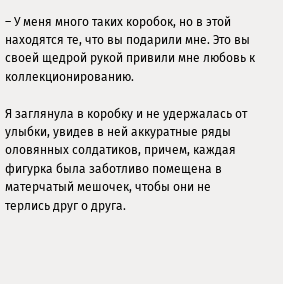– У меня много таких коробок, но в этой находятся те, что вы подарили мне. Это вы своей щедрой рукой привили мне любовь к коллекционированию.

Я заглянула в коробку и не удержалась от улыбки, увидев в ней аккуратные ряды оловянных солдатиков, причем, каждая фигурка была заботливо помещена в матерчатый мешочек, чтобы они не терлись друг о друга.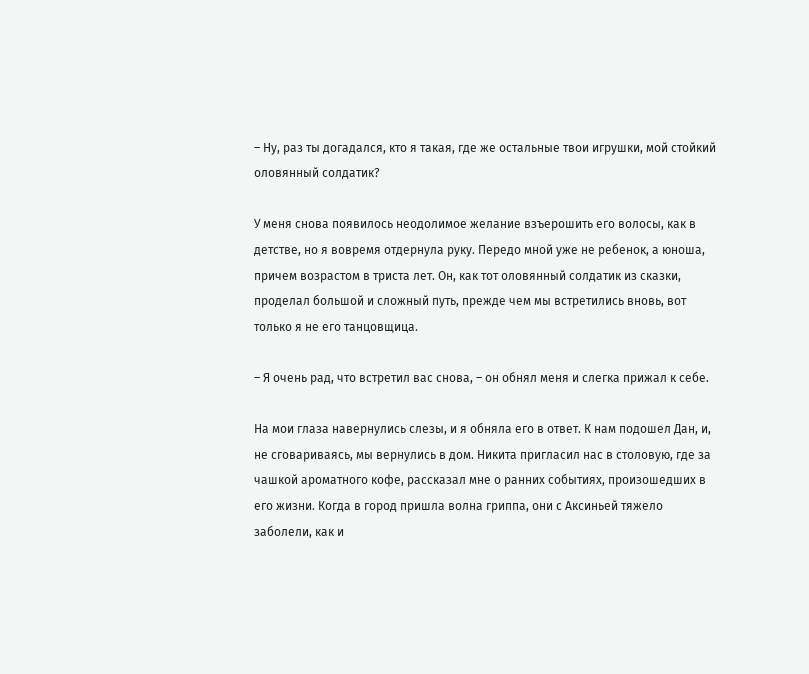– Ну, раз ты догадался, кто я такая, где же остальные твои игрушки, мой стойкий оловянный солдатик?

У меня снова появилось неодолимое желание взъерошить его волосы, как в детстве, но я вовремя отдернула руку. Передо мной уже не ребенок, а юноша, причем возрастом в триста лет. Он, как тот оловянный солдатик из сказки, проделал большой и сложный путь, прежде чем мы встретились вновь, вот только я не его танцовщица.

– Я очень рад, что встретил вас снова, – он обнял меня и слегка прижал к себе.

На мои глаза навернулись слезы, и я обняла его в ответ. К нам подошел Дан, и, не сговариваясь, мы вернулись в дом. Никита пригласил нас в столовую, где за чашкой ароматного кофе, рассказал мне о ранних событиях, произошедших в его жизни. Когда в город пришла волна гриппа, они с Аксиньей тяжело заболели, как и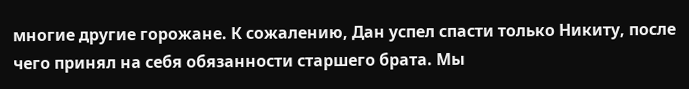многие другие горожане. К сожалению, Дан успел спасти только Никиту, после чего принял на себя обязанности старшего брата. Мы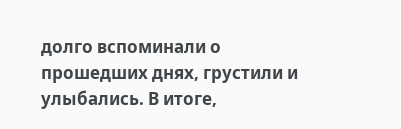долго вспоминали о прошедших днях, грустили и улыбались. В итоге,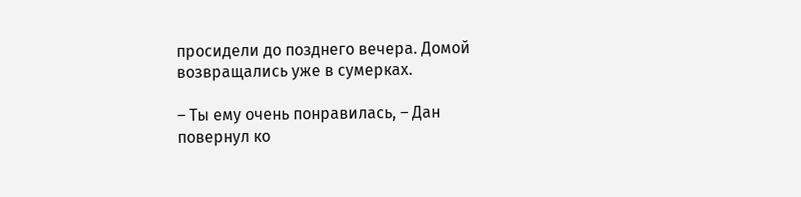просидели до позднего вечера. Домой возвращались уже в сумерках.

– Ты ему очень понравилась, – Дан повернул ко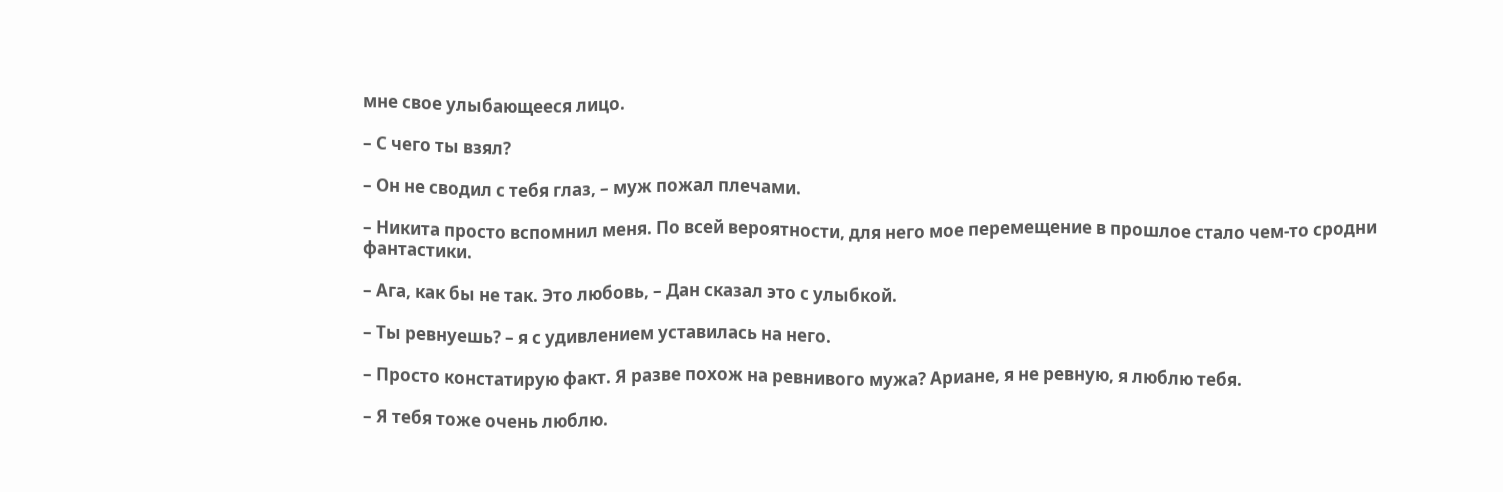мне свое улыбающееся лицо.

– С чего ты взял?

– Он не сводил с тебя глаз, – муж пожал плечами.

– Никита просто вспомнил меня. По всей вероятности, для него мое перемещение в прошлое стало чем‑то сродни фантастики.

– Ага, как бы не так. Это любовь, – Дан сказал это с улыбкой.

– Ты ревнуешь? – я с удивлением уставилась на него.

– Просто констатирую факт. Я разве похож на ревнивого мужа? Ариане, я не ревную, я люблю тебя.

– Я тебя тоже очень люблю.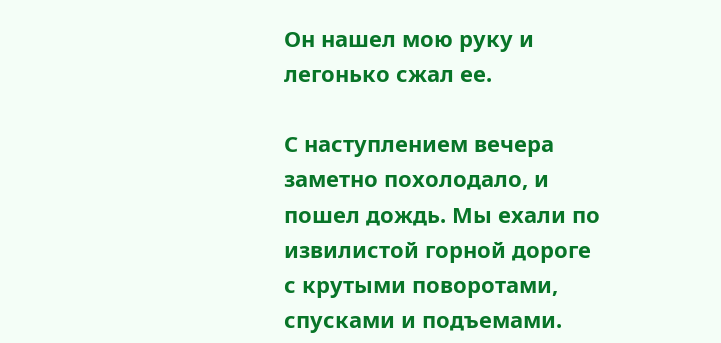Он нашел мою руку и легонько сжал ее.

С наступлением вечера заметно похолодало, и пошел дождь. Мы ехали по извилистой горной дороге с крутыми поворотами, спусками и подъемами.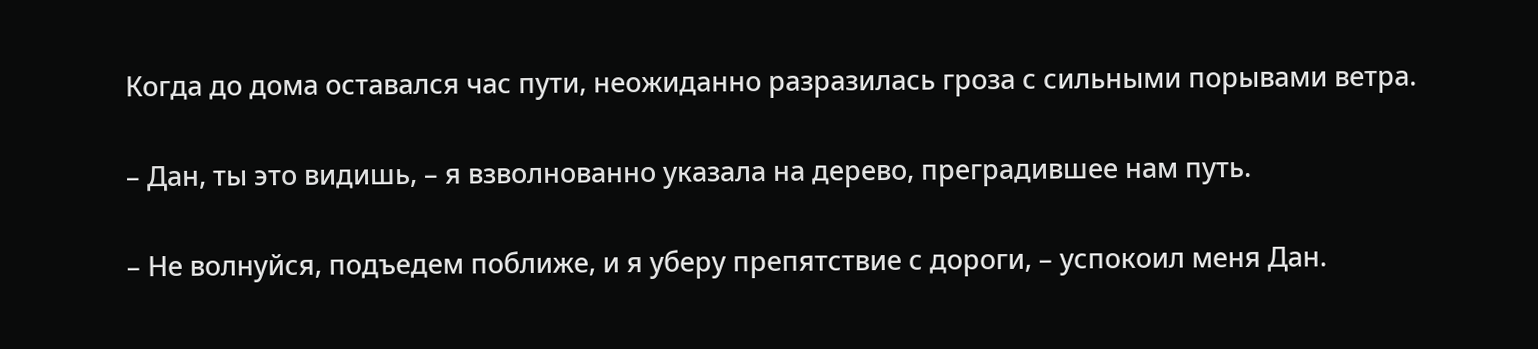Когда до дома оставался час пути, неожиданно разразилась гроза с сильными порывами ветра.

– Дан, ты это видишь, – я взволнованно указала на дерево, преградившее нам путь.

– Не волнуйся, подъедем поближе, и я уберу препятствие с дороги, – успокоил меня Дан.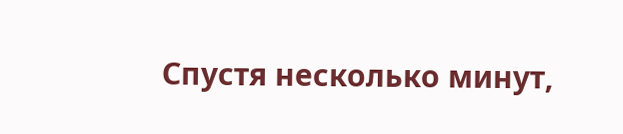Спустя несколько минут,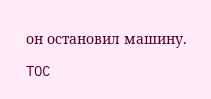он остановил машину.

TOC